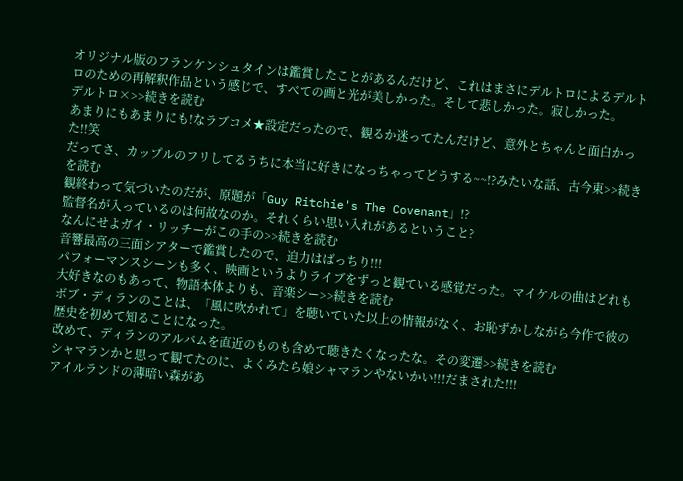オリジナル版のフランケンシュタインは鑑賞したことがあるんだけど、これはまさにデルトロによるデルトロのための再解釈作品という感じで、すべての画と光が美しかった。そして悲しかった。寂しかった。
デルトロ×>>続きを読む
あまりにもあまりにも!なラブコメ★設定だったので、観るか迷ってたんだけど、意外とちゃんと面白かった!!笑
だってさ、カップルのフリしてるうちに本当に好きになっちゃってどうする~~!?みたいな話、古今東>>続きを読む
観終わって気づいたのだが、原題が「Guy Ritchie's The Covenant」!?
監督名が入っているのは何故なのか。それくらい思い入れがあるということ?
なんにせよガイ・リッチーがこの手の>>続きを読む
音響最高の三面シアターで鑑賞したので、迫力はばっちり!!!
パフォーマンスシーンも多く、映画というよりライブをずっと観ている感覚だった。マイケルの曲はどれも大好きなのもあって、物語本体よりも、音楽シー>>続きを読む
ボブ・ディランのことは、「風に吹かれて」を聴いていた以上の情報がなく、お恥ずかしながら今作で彼の歴史を初めて知ることになった。
改めて、ディランのアルバムを直近のものも含めて聴きたくなったな。その変遷>>続きを読む
シャマランかと思って観てたのに、よくみたら娘シャマランやないかい!!!だまされた!!!
アイルランドの薄暗い森があ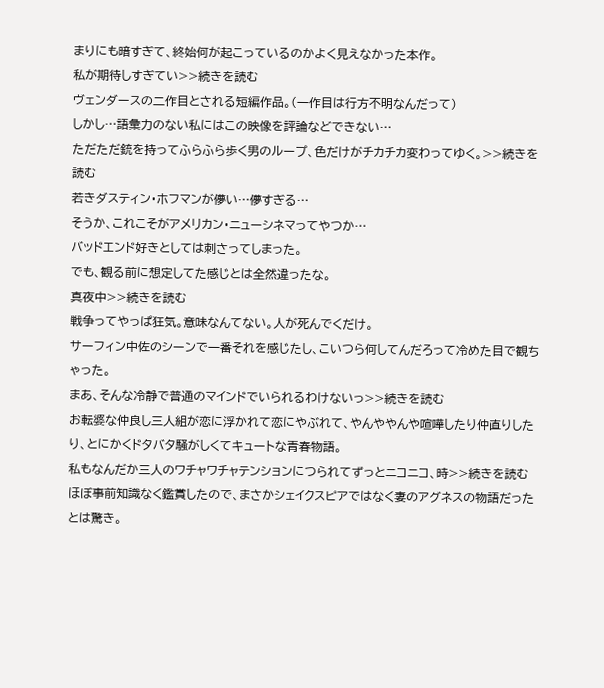まりにも暗すぎて、終始何が起こっているのかよく見えなかった本作。
私が期待しすぎてい>>続きを読む
ヴェンダースの二作目とされる短編作品。(一作目は行方不明なんだって)
しかし…語彙力のない私にはこの映像を評論などできない…
ただただ銃を持ってふらふら歩く男のループ、色だけがチカチカ変わってゆく。>>続きを読む
若きダスティン・ホフマンが儚い…儚すぎる…
そうか、これこそがアメリカン・ニューシネマってやつか…
バッドエンド好きとしては刺さってしまった。
でも、観る前に想定してた感じとは全然違ったな。
真夜中>>続きを読む
戦争ってやっぱ狂気。意味なんてない。人が死んでくだけ。
サーフィン中佐のシーンで一番それを感じたし、こいつら何してんだろって冷めた目で観ちゃった。
まあ、そんな冷静で普通のマインドでいられるわけないっ>>続きを読む
お転婆な仲良し三人組が恋に浮かれて恋にやぶれて、やんややんや喧嘩したり仲直りしたり、とにかくドタバタ騒がしくてキュートな青春物語。
私もなんだか三人のワチャワチャテンションにつられてずっとニコニコ、時>>続きを読む
ほぼ事前知識なく鑑賞したので、まさかシェイクスピアではなく妻のアグネスの物語だったとは驚き。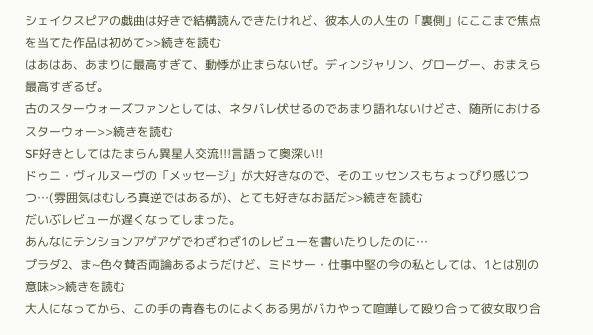シェイクスピアの戯曲は好きで結構読んできたけれど、彼本人の人生の「裏側」にここまで焦点を当てた作品は初めて>>続きを読む
はあはあ、あまりに最高すぎて、動悸が止まらないぜ。ディンジャリン、グローグー、おまえら最高すぎるぜ。
古のスターウォーズファンとしては、ネタバレ伏せるのであまり語れないけどさ、随所におけるスターウォー>>続きを読む
SF好きとしてはたまらん異星人交流!!!言語って奥深い!!
ドゥニ・ヴィルヌーヴの「メッセージ」が大好きなので、そのエッセンスもちょっぴり感じつつ…(雰囲気はむしろ真逆ではあるが)、とても好きなお話だ>>続きを読む
だいぶレビューが遅くなってしまった。
あんなにテンションアゲアゲでわざわざ1のレビューを書いたりしたのに…
プラダ2、ま~色々賛否両論あるようだけど、ミドサー・仕事中堅の今の私としては、1とは別の意味>>続きを読む
大人になってから、この手の青春ものによくある男がバカやって喧嘩して殴り合って彼女取り合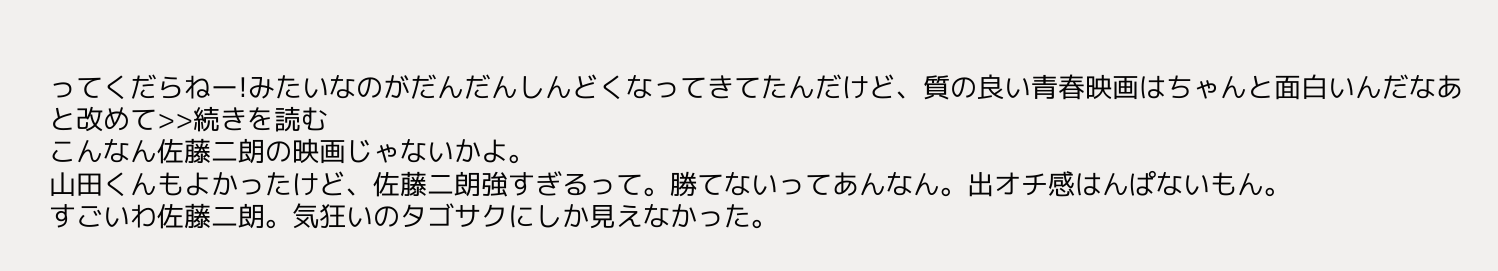ってくだらねー!みたいなのがだんだんしんどくなってきてたんだけど、質の良い青春映画はちゃんと面白いんだなあと改めて>>続きを読む
こんなん佐藤二朗の映画じゃないかよ。
山田くんもよかったけど、佐藤二朗強すぎるって。勝てないってあんなん。出オチ感はんぱないもん。
すごいわ佐藤二朗。気狂いのタゴサクにしか見えなかった。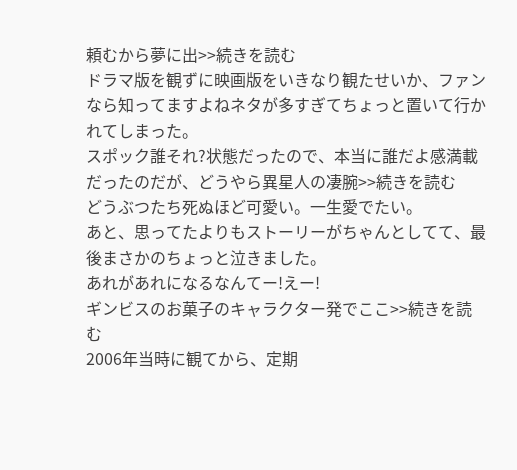頼むから夢に出>>続きを読む
ドラマ版を観ずに映画版をいきなり観たせいか、ファンなら知ってますよねネタが多すぎてちょっと置いて行かれてしまった。
スポック誰それ?状態だったので、本当に誰だよ感満載だったのだが、どうやら異星人の凄腕>>続きを読む
どうぶつたち死ぬほど可愛い。一生愛でたい。
あと、思ってたよりもストーリーがちゃんとしてて、最後まさかのちょっと泣きました。
あれがあれになるなんてー!えー!
ギンビスのお菓子のキャラクター発でここ>>続きを読む
2006年当時に観てから、定期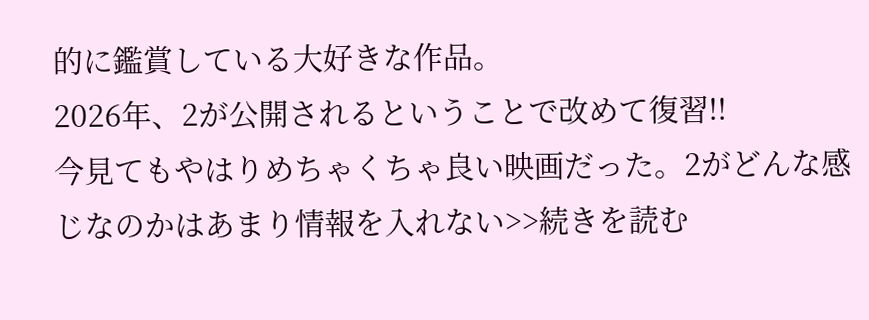的に鑑賞している大好きな作品。
2026年、2が公開されるということで改めて復習!!
今見てもやはりめちゃくちゃ良い映画だった。2がどんな感じなのかはあまり情報を入れない>>続きを読む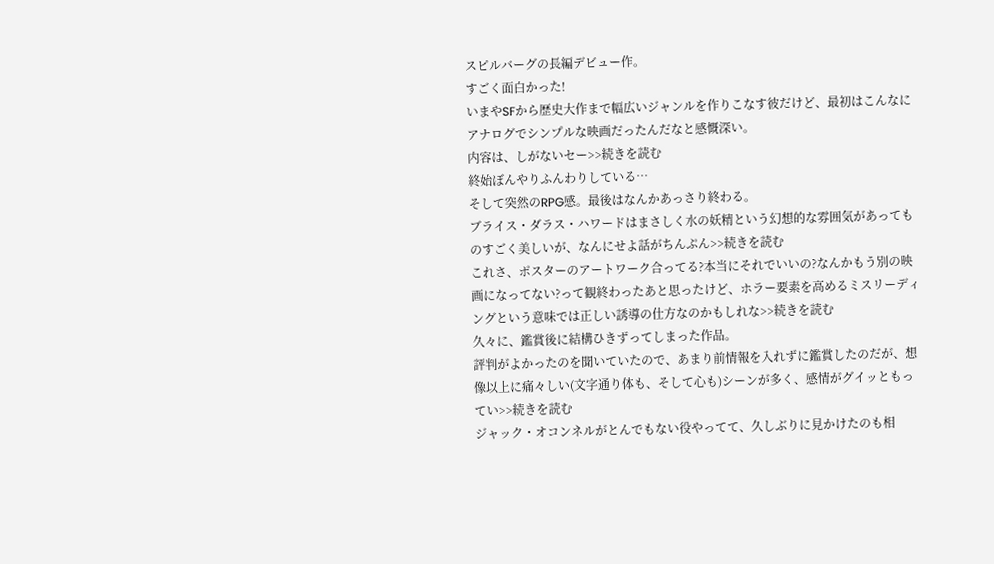スピルバーグの長編デビュー作。
すごく面白かった!
いまやSFから歴史大作まで幅広いジャンルを作りこなす彼だけど、最初はこんなにアナログでシンプルな映画だったんだなと感慨深い。
内容は、しがないセー>>続きを読む
終始ぼんやりふんわりしている…
そして突然のRPG感。最後はなんかあっさり終わる。
ブライス・ダラス・ハワードはまさしく水の妖精という幻想的な雰囲気があってものすごく美しいが、なんにせよ話がちんぷん>>続きを読む
これさ、ポスターのアートワーク合ってる?本当にそれでいいの?なんかもう別の映画になってない?って観終わったあと思ったけど、ホラー要素を高めるミスリーディングという意味では正しい誘導の仕方なのかもしれな>>続きを読む
久々に、鑑賞後に結構ひきずってしまった作品。
評判がよかったのを聞いていたので、あまり前情報を入れずに鑑賞したのだが、想像以上に痛々しい(文字通り体も、そして心も)シーンが多く、感情がグイッともってい>>続きを読む
ジャック・オコンネルがとんでもない役やってて、久しぶりに見かけたのも相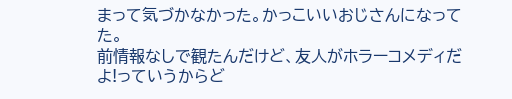まって気づかなかった。かっこいいおじさんになってた。
前情報なしで観たんだけど、友人がホラーコメディだよ!っていうからど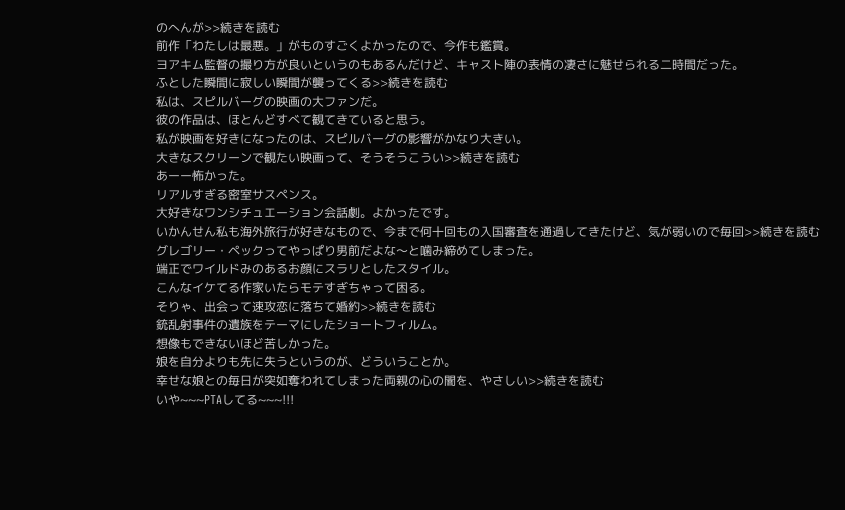のへんが>>続きを読む
前作「わたしは最悪。」がものすごくよかったので、今作も鑑賞。
ヨアキム監督の撮り方が良いというのもあるんだけど、キャスト陣の表情の凄さに魅せられる二時間だった。
ふとした瞬間に寂しい瞬間が襲ってくる>>続きを読む
私は、スピルバーグの映画の大ファンだ。
彼の作品は、ほとんどすべて観てきていると思う。
私が映画を好きになったのは、スピルバーグの影響がかなり大きい。
大きなスクリーンで観たい映画って、そうそうこうい>>続きを読む
あーー怖かった。
リアルすぎる密室サスペンス。
大好きなワンシチュエーション会話劇。よかったです。
いかんせん私も海外旅行が好きなもので、今まで何十回もの入国審査を通過してきたけど、気が弱いので毎回>>続きを読む
グレゴリー・ペックってやっぱり男前だよな〜と噛み締めてしまった。
端正でワイルドみのあるお顔にスラリとしたスタイル。
こんなイケてる作家いたらモテすぎちゃって困る。
そりゃ、出会って速攻恋に落ちて婚約>>続きを読む
銃乱射事件の遺族をテーマにしたショートフィルム。
想像もできないほど苦しかった。
娘を自分よりも先に失うというのが、どういうことか。
幸せな娘との毎日が突如奪われてしまった両親の心の闇を、やさしい>>続きを読む
いや~~~PTAしてる~~~!!!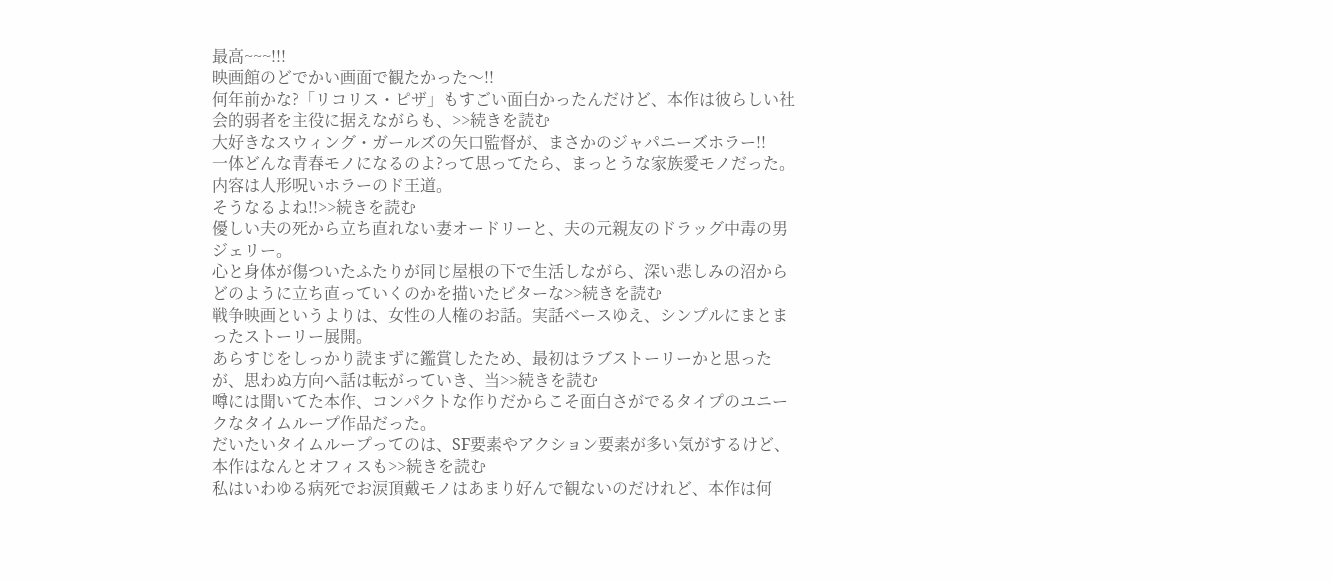最高~~~!!!
映画館のどでかい画面で観たかった〜!!
何年前かな?「リコリス・ピザ」もすごい面白かったんだけど、本作は彼らしい社会的弱者を主役に据えながらも、>>続きを読む
大好きなスウィング・ガールズの矢口監督が、まさかのジャパニーズホラー!!
一体どんな青春モノになるのよ?って思ってたら、まっとうな家族愛モノだった。
内容は人形呪いホラーのド王道。
そうなるよね!!>>続きを読む
優しい夫の死から立ち直れない妻オードリーと、夫の元親友のドラッグ中毒の男ジェリー。
心と身体が傷ついたふたりが同じ屋根の下で生活しながら、深い悲しみの沼からどのように立ち直っていくのかを描いたビターな>>続きを読む
戦争映画というよりは、女性の人権のお話。実話ベースゆえ、シンプルにまとまったストーリー展開。
あらすじをしっかり読まずに鑑賞したため、最初はラブストーリーかと思ったが、思わぬ方向へ話は転がっていき、当>>続きを読む
噂には聞いてた本作、コンパクトな作りだからこそ面白さがでるタイプのユニークなタイムループ作品だった。
だいたいタイムループってのは、SF要素やアクション要素が多い気がするけど、本作はなんとオフィスも>>続きを読む
私はいわゆる病死でお涙頂戴モノはあまり好んで観ないのだけれど、本作は何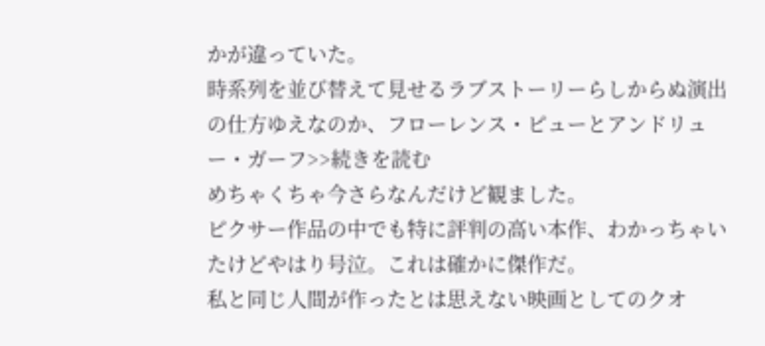かが違っていた。
時系列を並び替えて見せるラブストーリーらしからぬ演出の仕方ゆえなのか、フローレンス・ピューとアンドリュー・ガーフ>>続きを読む
めちゃくちゃ今さらなんだけど観ました。
ピクサー作品の中でも特に評判の高い本作、わかっちゃいたけどやはり号泣。これは確かに傑作だ。
私と同じ人間が作ったとは思えない映画としてのクオ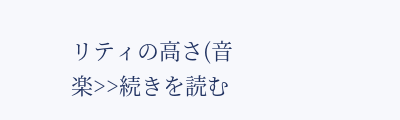リティの高さ(音楽>>続きを読む